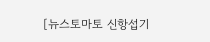[뉴스토마토 신항섭기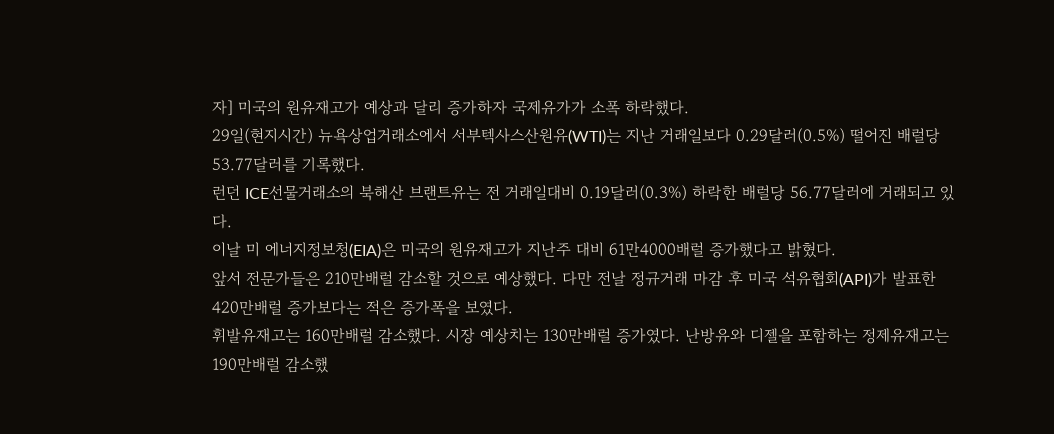자] 미국의 원유재고가 예상과 달리 증가하자 국제유가가 소폭 하락했다.
29일(현지시간) 뉴욕상업거래소에서 서부텍사스산원유(WTI)는 지난 거래일보다 0.29달러(0.5%) 떨어진 배럴당 53.77달러를 기록했다.
런던 ICE선물거래소의 북해산 브랜트유는 전 거래일대비 0.19달러(0.3%) 하락한 배럴당 56.77달러에 거래되고 있다.
이날 미 에너지정보청(EIA)은 미국의 원유재고가 지난주 대비 61만4000배럴 증가했다고 밝혔다.
앞서 전문가들은 210만배럴 감소할 것으로 예상했다. 다만 전날 정규거래 마감 후 미국 석유협회(API)가 발표한 420만배럴 증가보다는 적은 증가폭을 보였다.
휘발유재고는 160만배럴 감소했다. 시장 예상치는 130만배럴 증가였다. 난방유와 디젤을 포함하는 정제유재고는 190만배럴 감소했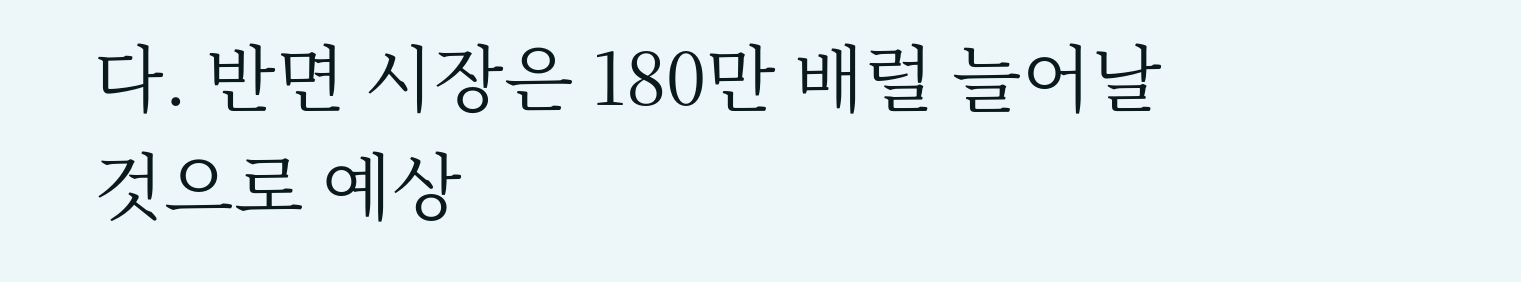다. 반면 시장은 180만 배럴 늘어날 것으로 예상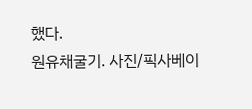했다.
원유채굴기. 사진/픽사베이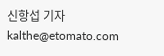신항섭 기자 kalthe@etomato.com